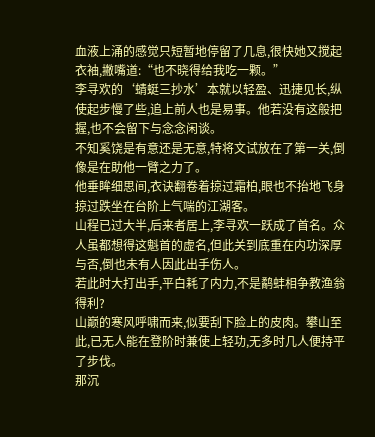血液上涌的感觉只短暂地停留了几息,很快她又搅起衣袖,撇嘴道:“也不晓得给我吃一颗。”
李寻欢的‘蜻蜓三抄水’本就以轻盈、迅捷见长,纵使起步慢了些,追上前人也是易事。他若没有这般把握,也不会留下与念念闲谈。
不知奚饶是有意还是无意,特将文试放在了第一关,倒像是在助他一臂之力了。
他垂眸细思间,衣诀翻卷着掠过霜柏,眼也不抬地飞身掠过跌坐在台阶上气喘的江湖客。
山程已过大半,后来者居上,李寻欢一跃成了首名。众人虽都想得这魁首的虚名,但此关到底重在内功深厚与否,倒也未有人因此出手伤人。
若此时大打出手,平白耗了内力,不是鹬蚌相争教渔翁得利?
山巅的寒风呼啸而来,似要刮下脸上的皮肉。攀山至此,已无人能在登阶时兼使上轻功,无多时几人便持平了步伐。
那沉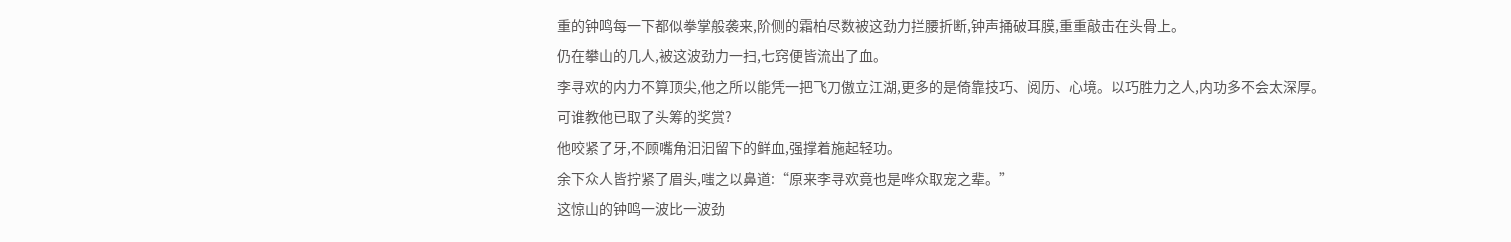重的钟鸣每一下都似拳掌般袭来,阶侧的霜柏尽数被这劲力拦腰折断,钟声捅破耳膜,重重敲击在头骨上。
仍在攀山的几人,被这波劲力一扫,七窍便皆流出了血。
李寻欢的内力不算顶尖,他之所以能凭一把飞刀傲立江湖,更多的是倚靠技巧、阅历、心境。以巧胜力之人,内功多不会太深厚。
可谁教他已取了头筹的奖赏?
他咬紧了牙,不顾嘴角汩汩留下的鲜血,强撑着施起轻功。
余下众人皆拧紧了眉头,嗤之以鼻道:“原来李寻欢竟也是哗众取宠之辈。”
这惊山的钟鸣一波比一波劲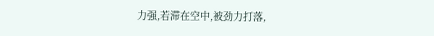力强,若滞在空中,被劲力打落,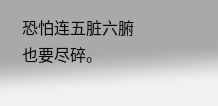恐怕连五脏六腑也要尽碎。